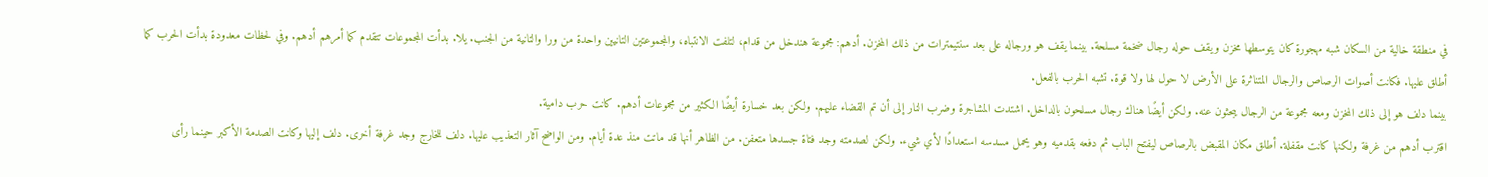في منطقة خالية من السكان شبه مهجورة كان يتوسطها مخزن ويقف حوله رجال ضخمة مسلحة. بينما يقف هو ورجاله على بعد سنتيمترات من ذلك المخزن. أدهم: مجموعة هندخل من قدام، لتلفت الانتباه، والمجموعتين التانيين واحدة من ورا والتانية من الجنب. يلا. بدأت المجموعات تتقدم كما أمرهم أدهم. وفي لحظات معدودة بدأت الحرب كما أطلق عليها. فكانت أصوات الرصاص والرجال المتناثرة على الأرض لا حول لها ولا قوة. تشبه الحرب بالفعل.
بينما دلف هو إلى ذلك المخزن ومعه مجموعة من الرجال يبحثون عنه. ولكن أيضًا هناك رجال مسلحون بالداخل. اشتدت المشاجرة وضرب النار إلى أن تم القضاء عليهم. ولكن بعد خسارة أيضًا الكثير من مجموعات أدهم. كانت حرب دامية.
اقترب أدهم من غرفة ولكنها كانت مقفلة. أطلق مكان المقبض بالرصاص ليفتح الباب ثم دفعه بقدميه وهو يحمل مسدسه استعدادًا لأي شيء. ولكن لصدمته وجد فتاة جسدها متعفن. من الظاهر أنها قد ماتت منذ عدة أيام. ومن الواضح آثار التعذيب عليها. دلف للخارج وجد غرفة أخرى. دلف إليها وكانت الصدمة الأكبر حينما رأى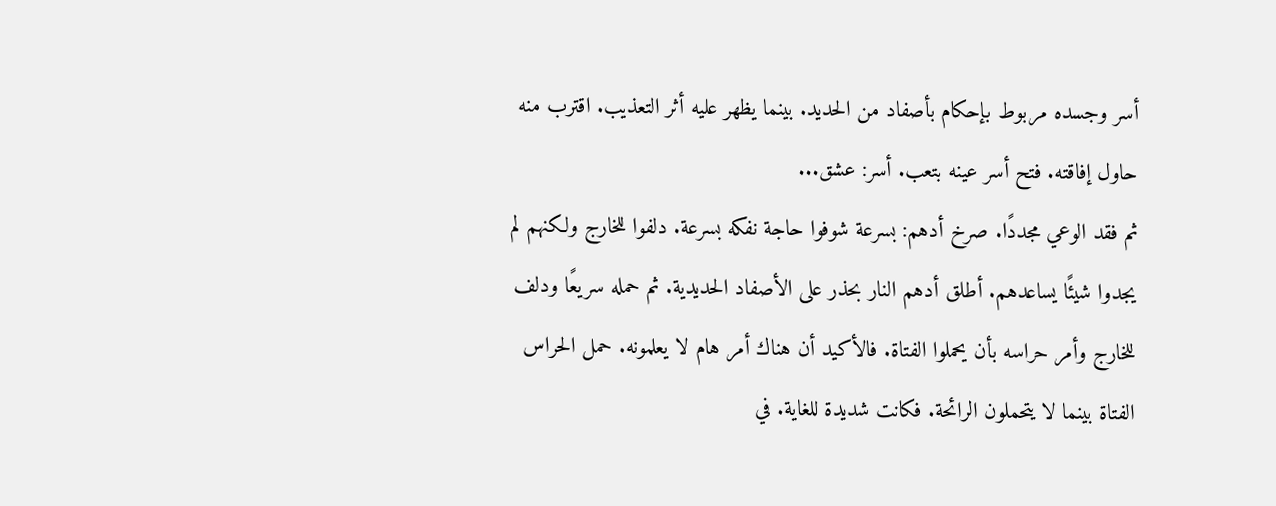أسر وجسده مربوط بإحكام بأصفاد من الحديد. بينما يظهر عليه أثر التعذيب. اقترب منه حاول إفاقته. فتح أسر عينه بتعب. أسر: عشق...
ثم فقد الوعي مجددًا. صرخ أدهم: بسرعة شوفوا حاجة نفكه بسرعة. دلفوا للخارج ولكنهم لم يجدوا شيئًا يساعدهم. أطلق أدهم النار بحذر على الأصفاد الحديدية. ثم حمله سريعًا ودلف للخارج وأمر حراسه بأن يحملوا الفتاة. فالأكيد أن هناك أمر هام لا يعلمونه. حمل الحراس الفتاة بينما لا يتحملون الرائحة. فكانت شديدة للغاية. في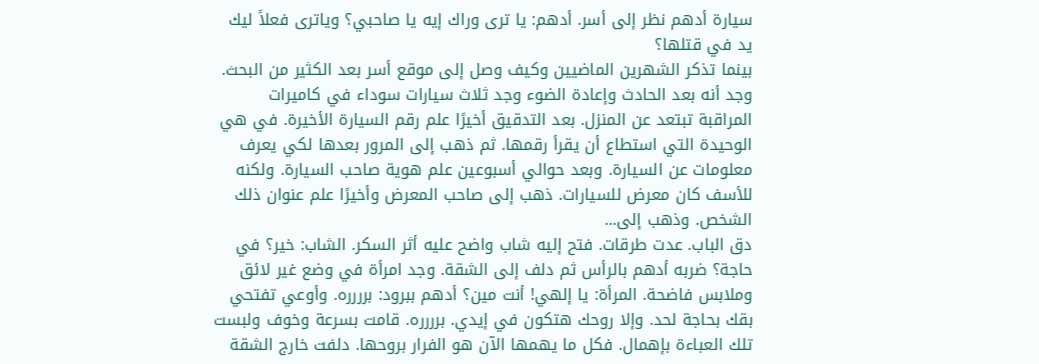سيارة أدهم نظر إلى أسر. أدهم: يا ترى وراك إيه يا صاحبي؟ وياترى فعلاً ليك يد في قتلها؟
بينما تذكر الشهرين الماضيين وكيف وصل إلى موقع أسر بعد الكثير من البحث. وجد أنه بعد الحادث وإعادة الضوء وجد ثلاث سيارات سوداء في كاميرات المراقبة تبتعد عن المنزل. بعد التدقيق أخيرًا علم رقم السيارة الأخيرة. في هي الوحيدة التي استطاع أن يقرأ رقمها. ثم ذهب إلى المرور بعدها لكي يعرف معلومات عن السيارة. وبعد حوالي أسبوعين علم هوية صاحب السيارة. ولكنه للأسف كان معرض للسيارات. ذهب إلى صاحب المعرض وأخيرًا علم عنوان ذلك الشخص. وذهب إلى...
دق الباب. عدت طرقات. فتح إليه شاب واضح عليه أثر السكر. الشاب: خير؟ في حاجة؟ ضربه أدهم بالرأس ثم دلف إلى الشقة. وجد امرأة في وضع غير لائق وملابس فاضحة. المرأة: يا إلهي! أنت مين؟ أدهم ببرود: برررره. وأوعي تفتحي بقك بحاجة لحد. وإلا روحك هتكون في إيدي. برررره. قامت بسرعة وخوف ولبست تلك العباءة بإهمال. فكل ما يهمها الآن هو الفرار بروحها. دلفت خارج الشقة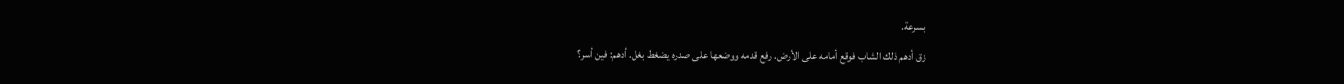بسرعة.
زق أدهم ذلك الشاب فوقع أمامه على الأرض. رفع قدمه ووضعها على صدره يضغط بغل. أدهم: فين أسر؟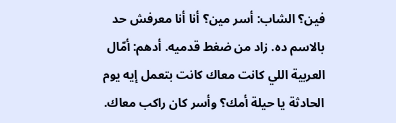فين؟ الشاب: أسر مين؟ أنا أنا معرفش حد بالاسم ده. زاد من ضغط قدميه. أدهم: أمّال العربية اللي كانت معاك كانت بتعمل إيه يوم الحادثة يا حيلة أمك؟ وأسر كان راكب معاك.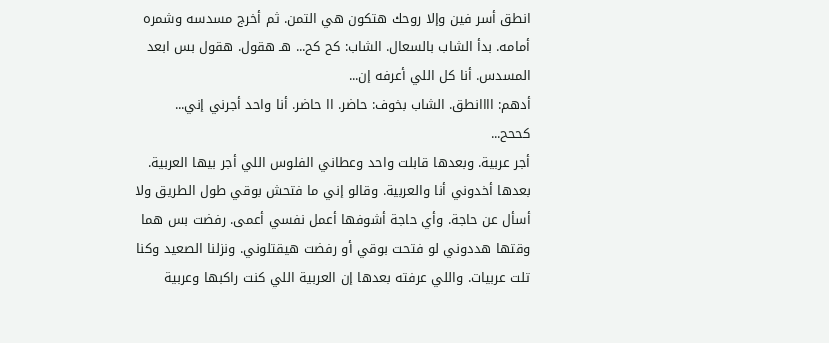انطق أسر فين وإلا روحك هتكون هي التمن. ثم أخرج مسدسه وشمره أمامه. بدأ الشاب بالسعال. الشاب: كح كح... هـ هقول. هقول بس ابعد المسدس. أنا كل اللي أعرفه إن...
أدهم: اااانطق. الشاب بخوف: حاضر. اا حاضر. أنا واحد أجرني إني... كححح...
أجر عربية. وبعدها قابلت واحد وعطاني الفلوس اللي أجر بيها العربية. بعدها أخدوني أنا والعربية. وقالو إني ما فتحش بوقي طول الطريق ولا أسأل عن حاجة. وأي حاجة أشوفها أعمل نفسي أعمى. رفضت بس هما وقتها هددوني لو فتحت بوقي أو رفضت هيقتلوني. ونزلنا الصعيد وكنا تلت عربيات. واللي عرفته بعدها إن العربية اللي كنت راكبها وعربية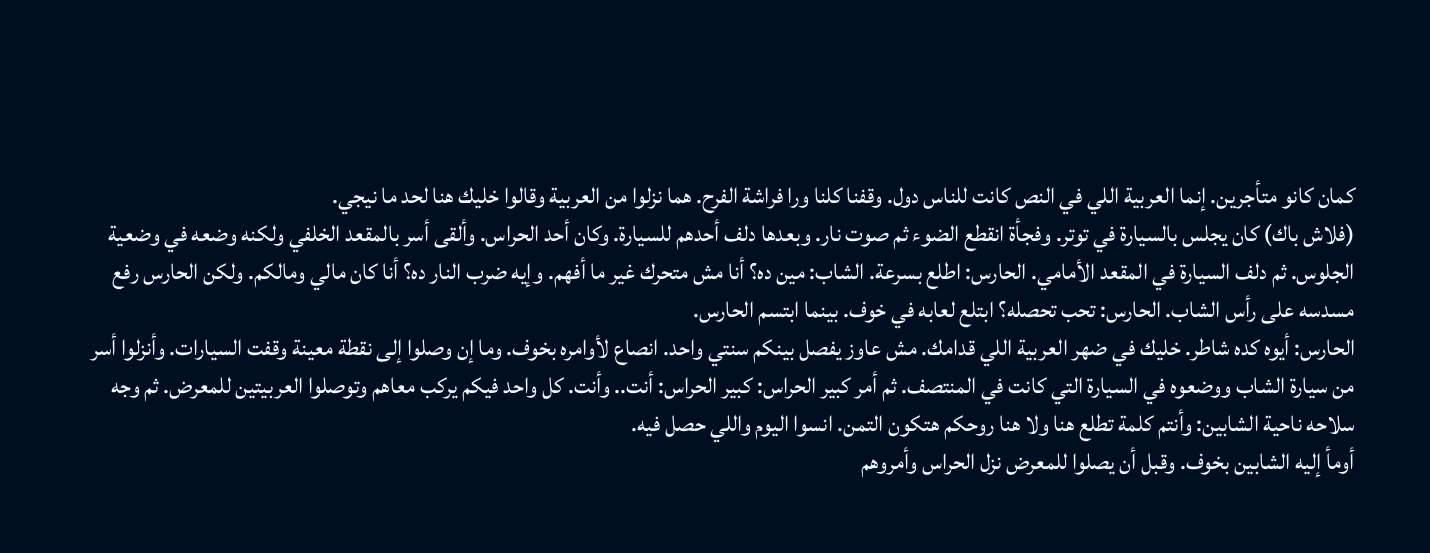كمان كانو متأجرين. إنما العربية اللي في النص كانت للناس دول. وقفنا كلنا ورا فراشة الفرح. هما نزلوا من العربية وقالوا خليك هنا لحد ما نيجي.
(فلاش باك) كان يجلس بالسيارة في توتر. وفجأة انقطع الضوء ثم صوت نار. وبعدها دلف أحدهم للسيارة. وكان أحد الحراس. وألقى أسر بالمقعد الخلفي ولكنه وضعه في وضعية الجلوس. ثم دلف السيارة في المقعد الأمامي. الحارس: اطلع بسرعة. الشاب: مين ده؟ أنا مش متحرك غير ما أفهم. وإيه ضرب النار ده؟ أنا كان مالي ومالكم. ولكن الحارس رفع مسدسه على رأس الشاب. الحارس: تحب تحصله؟ ابتلع لعابه في خوف. بينما ابتسم الحارس.
الحارس: أيوه كده شاطر. خليك في ضهر العربية اللي قدامك. مش عاوز يفصل بينكم سنتي واحد. انصاع لأوامره بخوف. وما إن وصلوا إلى نقطة معينة وقفت السيارات. وأنزلوا أسر من سيارة الشاب ووضعوه في السيارة التي كانت في المنتصف. ثم أمر كبير الحراس: كبير الحراس: أنت.. وأنت. كل واحد فيكم يركب معاهم وتوصلوا العربيتين للمعرض. ثم وجه سلاحه ناحية الشابين: وأنتم كلمة تطلع هنا ولا هنا روحكم هتكون التمن. انسوا اليوم واللي حصل فيه.
أومأ إليه الشابين بخوف. وقبل أن يصلوا للمعرض نزل الحراس وأمروهم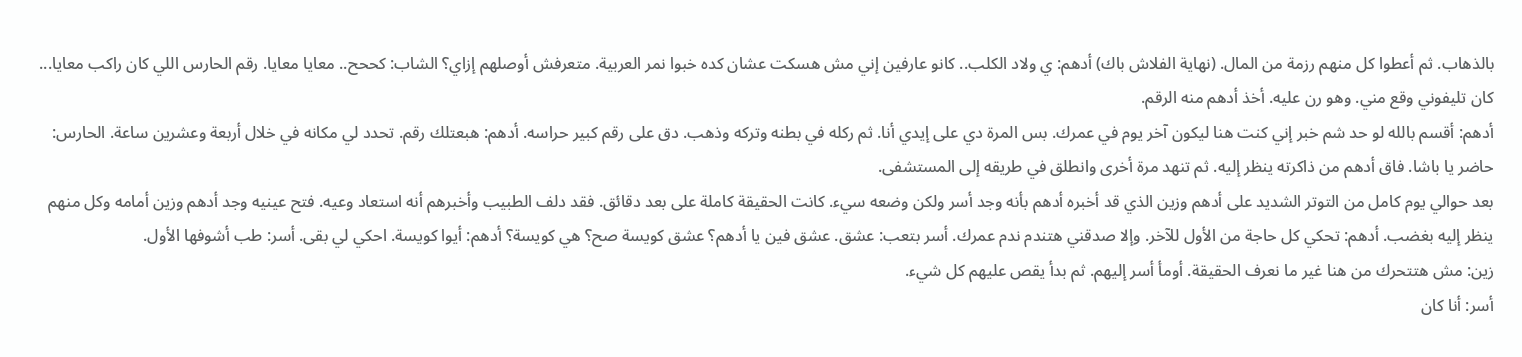بالذهاب. ثم أعطوا كل منهم رزمة من المال. (نهاية الفلاش باك) أدهم: ي ولاد الكلب.. كانو عارفين إني مش هسكت عشان كده خبوا نمر العربية. متعرفش أوصلهم إزاي؟ الشاب: كححح.. معايا معايا. رقم الحارس اللي كان راكب معايا... كان تليفوني وقع مني. وهو رن عليه. أخذ أدهم منه الرقم.
أدهم: أقسم بالله لو حد شم خبر إني كنت هنا ليكون آخر يوم في عمرك. بس المرة دي على إيدي أنا. ثم ركله في بطنه وتركه وذهب. دق على رقم كبير حراسه. أدهم: هبعتلك رقم. تحدد لي مكانه في خلال أربعة وعشرين ساعة. الحارس: حاضر يا باشا. فاق أدهم من ذاكرته ينظر إليه. ثم تنهد مرة أخرى وانطلق في طريقه إلى المستشفى.
بعد حوالي يوم كامل من التوتر الشديد على أدهم وزين الذي قد أخبره أدهم بأنه وجد أسر ولكن وضعه سيء. كانت الحقيقة كاملة على بعد دقائق. فقد دلف الطبيب وأخبرهم أنه استعاد وعيه. فتح عينيه وجد أدهم وزين أمامه وكل منهم ينظر إليه بغضب. أدهم: تحكي كل حاجة من الأول للآخر. وإلا صدقني هتندم ندم عمرك. أسر بتعب: عشق. عشق فين يا أدهم؟ عشق كويسة صح؟ هي كويسة؟ أدهم: أيوا كويسة. احكي لي بقى. أسر: طب أشوفها الأول.
زين: مش هتتحرك من هنا غير ما نعرف الحقيقة. أومأ أسر إليهم. ثم بدأ يقص عليهم كل شيء.
أسر: أنا كان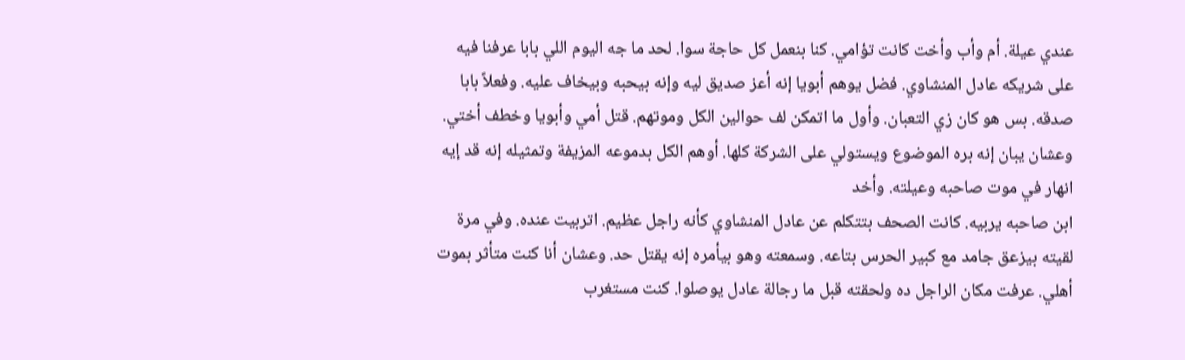عندي عيلة. أم وأب وأخت كانت تؤامي. كنا بنعمل كل حاجة سوا. لحد ما جه اليوم اللي بابا عرفنا فيه على شريكه عادل المنشاوي. فضل يوهم أبويا إنه أعز صديق ليه وإنه بيحبه وبيخاف عليه. وفعلاً بابا صدقه. بس هو كان زي التعبان. وأول ما اتمكن لف حوالين الكل وموتهم. قتل أمي وأبويا وخطف أختي. وعشان يبان إنه بره الموضوع ويستولي على الشركة كلها. أوهم الكل بدموعه المزيفة وتمثيله إنه قد إيه انهار في موت صاحبه وعيلته. وأخد
ابن صاحبه يربيه. كانت الصحف بتتكلم عن عادل المنشاوي كأنه راجل عظيم. اتربيت عنده. وفي مرة لقيته بيزعق جامد مع كبير الحرس بتاعه. وسمعته وهو بيأمره إنه يقتل حد. وعشان أنا كنت متأثر بموت أهلي. عرفت مكان الراجل ده ولحقته قبل ما رجالة عادل يوصلوا. كنت مستغرب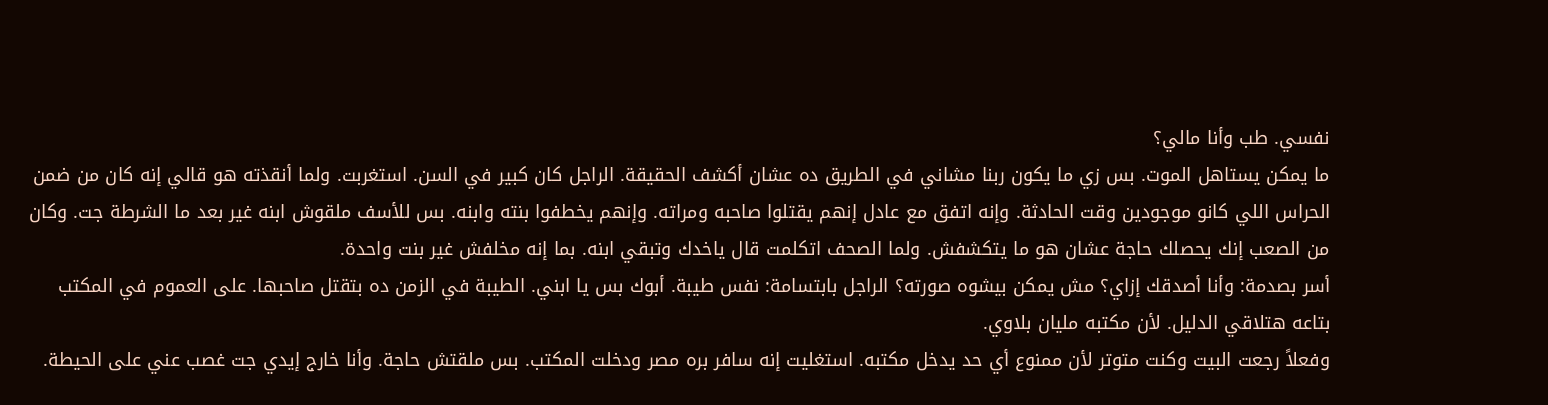نفسي. طب وأنا مالي؟
ما يمكن يستاهل الموت. بس زي ما يكون ربنا مشاني في الطريق ده عشان أكشف الحقيقة. الراجل كان كبير في السن. استغربت. ولما أنقذته هو قالي إنه كان من ضمن الحراس اللي كانو موجودين وقت الحادثة. وإنه اتفق مع عادل إنهم يقتلوا صاحبه ومراته. وإنهم يخطفوا بنته وابنه. بس للأسف ملقوش ابنه غير بعد ما الشرطة جت. وكان من الصعب إنك يحصلك حاجة عشان هو ما يتكشفش. ولما الصحف اتكلمت قال ياخدك وتبقي ابنه. بما إنه مخلفش غير بنت واحدة.
أسر بصدمة: وأنا أصدقك إزاي؟ مش يمكن بيشوه صورته؟ الراجل بابتسامة: نفس طيبة. أبوك بس يا ابني. الطيبة في الزمن ده بتقتل صاحبها. على العموم في المكتب بتاعه هتلاقي الدليل. لأن مكتبه مليان بلاوي.
وفعلاً رجعت البيت وكنت متوتر لأن ممنوع أي حد يدخل مكتبه. استغليت إنه سافر بره مصر ودخلت المكتب. بس ملقتش حاجة. وأنا خارج إيدي جت غصب عني على الحيطة.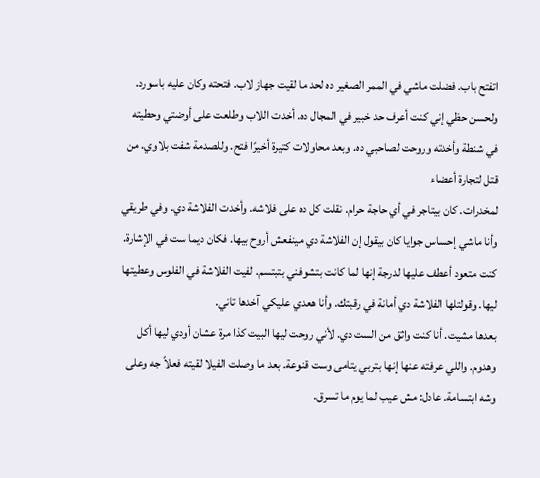اتفتح باب. فضلت ماشي في الممر الصغير ده لحد ما لقيت جهاز لاب. فتحته وكان عليه باسورد. ولحسن حظي إني كنت أعرف حد خبير في المجال ده. أخدت اللاب وطلعت على أوضتي وحطيته في شنطة وأخدته وروحت لصاحبي ده. وبعد محاولات كتيرة أخيرًا فتح. وللصدمة شفت بلاوي. من قتل لتجارة أعضاء
لمخدرات. كان بيتاجر في أي حاجة حرام. نقلت كل ده على فلاشه. وأخدت الفلاشة دي. وفي طريقي وأنا ماشي إحساس جوايا كان بيقول إن الفلاشة دي مينفعش أروح بيها. فكان ديما ست في الإشارة. كنت متعود أعطف عليها لدرجة إنها لما كانت بتشوفني بتبتسم. لفيت الفلاشة في الفلوس وعطيتها ليها. وقولتلها الفلاشة دي أمانة في رقبتك. وأنا هعدي عليكي آخدها تاني.
بعدها مشيت. أنا كنت واثق من الست دي. لأني روحت ليها البيت كذا مرة عشان أودي ليها أكل وهدوم. واللي عرفته عنها إنها بتربي يتامى وست قنوعة. بعد ما وصلت الفيلا لقيته فعلاً جه وعلى وشه ابتسامة. عادل: مش عيب لما يوم ما تسرق.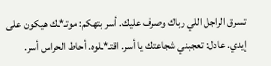تسرق الراجل اللي رباك وصرف عليك. أسر بتهكم: موتـ*ـك هيكون على إيدي. عادل: تعجبني شجاعتك يا أسر. اقتـ*ـلوه. أحاط الحراس أسر.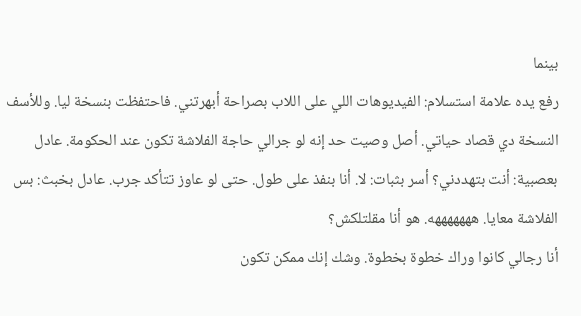بينما
رفع يده علامة استسلام: الفيديوهات اللي على اللاب بصراحة أبهرتني. فاحتفظت بنسخة ليا. وللأسف النسخة دي قصاد حياتي. أصل وصيت حد إنه لو جرالي حاجة الفلاشة تكون عند الحكومة. عادل بعصبية: أنت بتهددني؟ أسر بثبات: لا. أنا بنفذ على طول. حتى لو عاوز تتأكد جرب. عادل بخبث: بس الفلاشة معايا. هههههههه. هو أنا مقلتلكش؟
أنا رجالي كانوا وراك خطوة بخطوة. وشك إنك ممكن تكون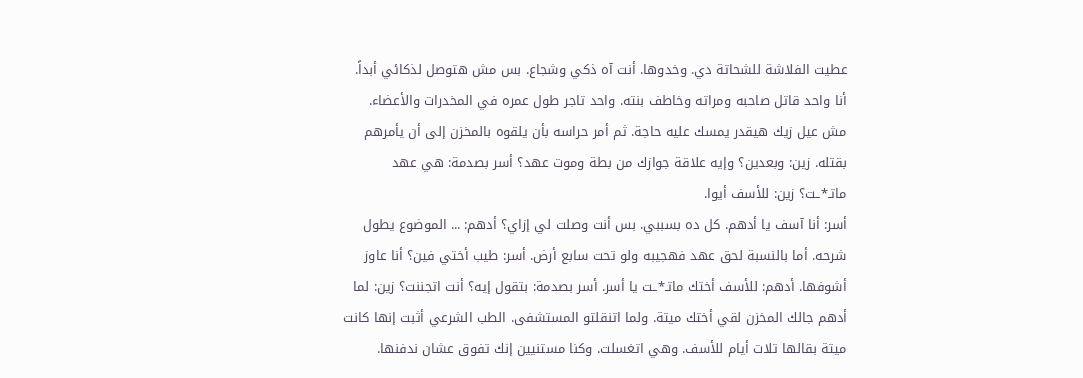عطيت الفلاشة للشحاتة دي. وخدوها. أنت آه ذكي وشجاع. بس مش هتوصل لذكائي أبداً. أنا واحد قاتل صاحبه ومراته وخاطف بنته. واحد تاجر طول عمره في المخدرات والأعضاء. مش عيل زيك هيقدر يمسك عليه حاجة. ثم أمر حراسه بأن يلقوه بالمخزن إلى أن يأمرهم بقتله. زين: وبعدين؟ وإيه علاقة جوازك من بطة وموت عهد؟ أسر بصدمة: هي عهد ماتـ*ـت؟ زين: للأسف أيوا.
أسر: أنا آسف يا أدهم. كل ده بسببي. بس أنت وصلت لي إزاي؟ أدهم: ... الموضوع يطول شرحه. أما بالنسبة لحق عهد فهجيبه ولو تحت سابع أرض. أسر: طيب أختي فين؟ أنا عاوز أشوفها. أدهم: للأسف أختك ماتـ*ـت يا أسر. أسر بصدمة: بتقول إيه؟ أنت اتجننت؟ زين: لما أدهم جالك المخزن لقي أختك ميتة. ولما اتنقلتو المستشفى. الطب الشرعي أثبت إنها كانت ميتة بقالها تلات أيام للأسف. وهي اتغسلت. وكنا مستنيين إنك تفوق عشان ندفنها.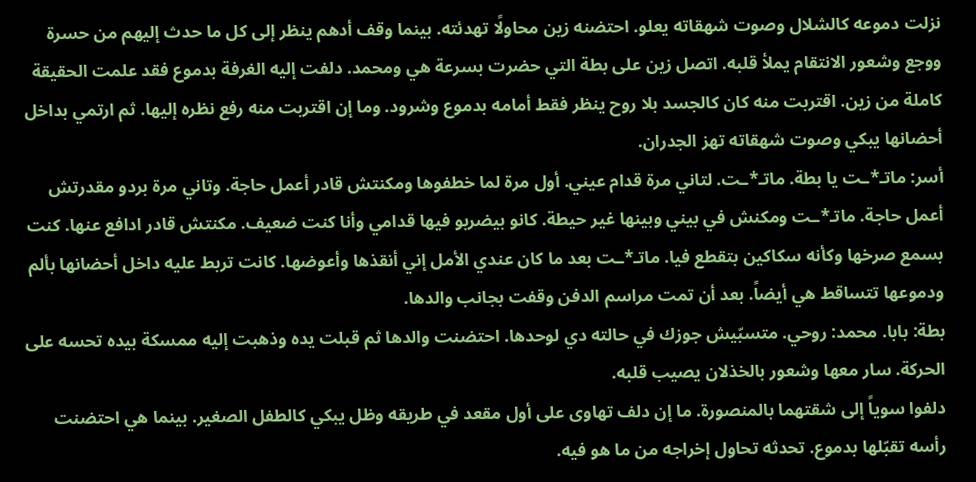نزلت دموعه كالشلال وصوت شهقاته يعلو. احتضنه زين محاولًا تهدئته. بينما وقف أدهم ينظر إلى كل ما حدث إليهم من حسرة ووجع وشعور الانتقام يملأ قلبه. اتصل زين على بطة التي حضرت بسرعة هي ومحمد. دلفت إليه الغرفة بدموع فقد علمت الحقيقة كاملة من زين. اقتربت منه كان كالجسد بلا روح ينظر فقط أمامه بدموع وشرود. وما إن اقتربت منه رفع نظره إليها. ثم ارتمي بداخل أحضانها يبكي وصوت شهقاته تهز الجدران.
أسر: ماتـ*ـت يا بطة. ماتـ*ـت. لتاني مرة قدام عيني. أول مرة لما خطفوها ومكنتش قادر أعمل حاجة. وتاني مرة بردو مقدرتش أعمل حاجة. ماتـ*ـت ومكنش في بيني وبينها غير حيطة. كانو بيضربو فيها قدامي وأنا كنت ضعيف. مكنتش قادر ادافع عنها. كنت بسمع صرخها وكأنه سكاكين بتقطع فيا. ماتـ*ـت بعد ما كان عندي الأمل إني أنقذها وأعوضها. كانت تربط عليه داخل أحضانها بألم ودموعها تتساقط هي أيضاً. بعد أن تمت مراسم الدفن وقفت بجانب والدها.
بطة: بابا. محمد: روحي. متسبّيش جوزك في حالته دي لوحدها. احتضنت والدها ثم قبلت يده وذهبت إليه ممسكة بيده تحسه على الحركة. سار معها وشعور بالخذلان يصيب قلبه.
دلفوا سوياً إلى شقتهما بالمنصورة. ما إن دلف تهاوى على أول مقعد في طريقه وظل يبكي كالطفل الصغير. بينما هي احتضنت رأسه تقبّلها بدموع. تحدثه تحاول إخراجه من ما هو فيه.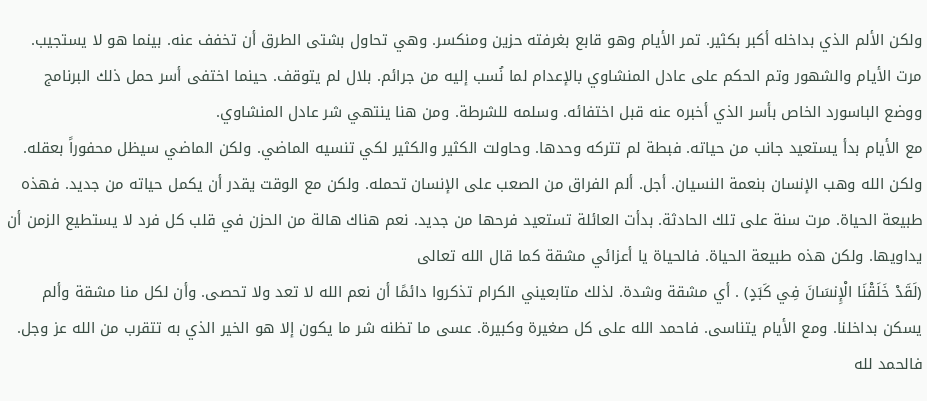ولكن الألم الذي بداخله أكبر بكثير. تمر الأيام وهو قابع بغرفته حزين ومنكسر. وهي تحاول بشتى الطرق أن تخفف عنه. بينما هو لا يستجيب.
مرت الأيام والشهور وتم الحكم على عادل المنشاوي بالإعدام لما نُسب إليه من جرائم. بلال لم يتوقف. حينما اختفى أسر حمل ذلك البرنامج ووضع الباسورد الخاص بأسر الذي أخبره عنه قبل اختفائه. وسلمه للشرطة. ومن هنا ينتهي شر عادل المنشاوي.
مع الأيام بدأ يستعيد جانب من حياته. فبطة لم تتركه وحدها. وحاولت الكثير والكثير لكي تنسيه الماضي. ولكن الماضي سيظل محفوراً بعقله. ولكن الله وهب الإنسان بنعمة النسيان. أجل. ألم الفراق من الصعب على الإنسان تحمله. ولكن مع الوقت يقدر أن يكمل حياته من جديد. فهذه طبيعة الحياة. مرت سنة على تلك الحادثة. بدأت العائلة تستعيد فرحها من جديد. نعم هناك هالة من الحزن في قلب كل فرد لا يستطيع الزمن أن يداويها. ولكن هذه طبيعة الحياة. فالحياة يا أعزائي مشقة كما قال الله تعالى
(لَقَدْ خَلَقْنَا الْإِنسَانَ فِي كَبَدٍ) . أي مشقة وشدة. لذلك متابعيني الكرام تذكروا دائمًا أن نعم الله لا تعد ولا تحصى. وأن لكل منا مشقة وألم يسكن بداخلنا. ومع الأيام يتناسى. فاحمد الله على كل صغيرة وكبيرة. عسى ما تظنه شر ما يكون إلا هو الخير الذي به تتقرب من الله عز وجل. فالحمد لله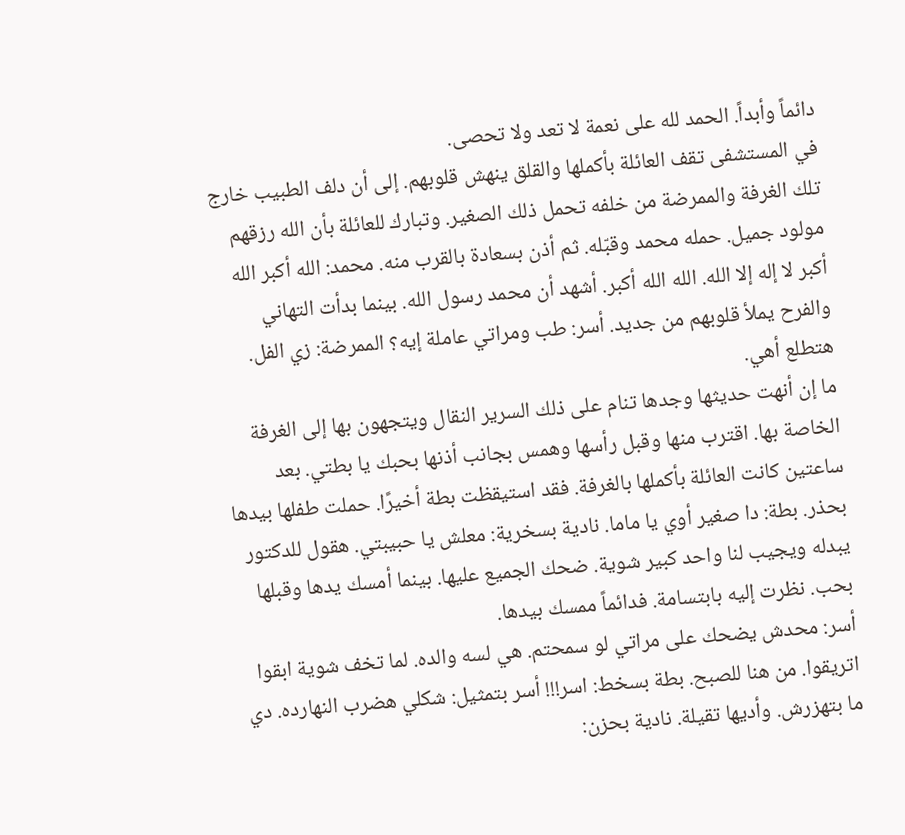دائماً وأبداً. الحمد لله على نعمة لا تعد ولا تحصى.
في المستشفى تقف العائلة بأكملها والقلق ينهش قلوبهم. إلى أن دلف الطبيب خارج تلك الغرفة والممرضة من خلفه تحمل ذلك الصغير. وتبارك للعائلة بأن الله رزقهم مولود جميل. حمله محمد وقبّله. ثم أذن بسعادة بالقرب منه. محمد: الله أكبر الله أكبر لا إله إلا الله. الله الله أكبر. أشهد أن محمد رسول الله. بينما بدأت التهاني والفرح يملأ قلوبهم من جديد. أسر: طب ومراتي عاملة إيه؟ الممرضة: زي الفل. هتطلع أهي.
ما إن أنهت حديثها وجدها تنام على ذلك السرير النقال ويتجهون بها إلى الغرفة الخاصة بها. اقترب منها وقبل رأسها وهمس بجانب أذنها بحبك يا بطتي. بعد ساعتين كانت العائلة بأكملها بالغرفة. فقد استيقظت بطة أخيرًا. حملت طفلها بيدها بحذر. بطة: دا صغير أوي يا ماما. نادية بسخرية: معلش يا حبيبتي. هقول للدكتور يبدله ويجيب لنا واحد كبير شوية. ضحك الجميع عليها. بينما أمسك يدها وقبلها بحب. نظرت إليه بابتسامة. فدائماً ممسك بيدها.
أسر: محدش يضحك على مراتي لو سمحتم. هي لسه والده. لما تخف شوية ابقوا اتريقوا. من هنا للصبح. بطة بسخط: اسر!!! أسر بتمثيل: شكلي هضرب النهارده. دي ما بتهزرش. وأديها تقيلة. نادية بحزن: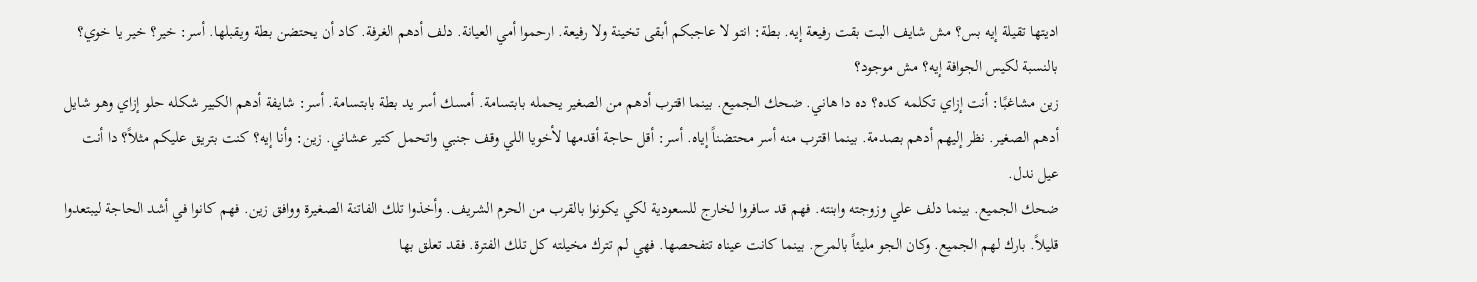اديتها تقيلة إيه بس؟ مش شايف البت بقت رفيعة إيه. بطة: انتو لا عاجبكم أبقى تخينة ولا رفيعة. ارحموا أمي العيانة. دلف أدهم الغرفة. كاد أن يحتضن بطة ويقبلها. أسر: خير؟ خير يا خوي؟ بالنسبة لكيس الجوافة إيه؟ مش موجود؟
زين مشاغبًا: أنت إزاي تكلمه كده؟ ده دا هاني. ضحك الجميع. بينما اقترب أدهم من الصغير يحمله بابتسامة. أمسك أسر يد بطة بابتسامة. أسر: شايفة أدهم الكبير شكله حلو إزاي وهو شايل أدهم الصغير. نظر إليهم أدهم بصدمة. بينما اقترب منه أسر محتضناً إياه. أسر: أقل حاجة أقدمها لأخويا اللي وقف جنبي واتحمل كتير عشاني. زين: وأنا إيه؟ كنت بتريق عليكم مثلاً؟ دا أنت عيل ندل.
ضحك الجميع. بينما دلف علي وزوجته وابنته. فهم قد سافروا لخارج للسعودية لكي يكونوا بالقرب من الحرم الشريف. وأخذوا تلك الفاتنة الصغيرة ووافق زين. فهم كانوا في أشد الحاجة ليبتعدوا قليلاً. بارك لهم الجميع. وكان الجو مليئاً بالمرح. بينما كانت عيناه تتفحصها. فهي لم تترك مخيلته كل تلك الفترة. فقد تعلق بها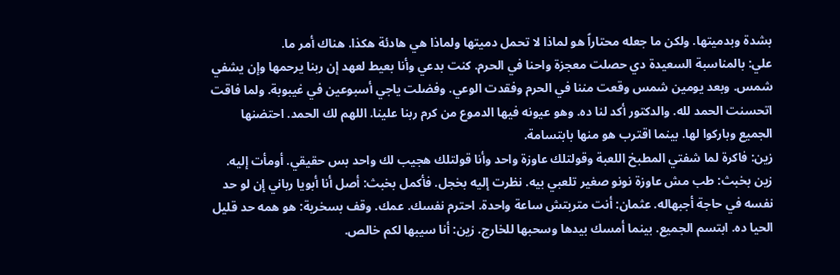بشدة وبدميتها. ولكن ما جعله محتاراً هو لماذا لا تحمل دميتها ولماذا هي هادئة هكذا. هناك أمر ما.
علي: بالمناسبة السعيدة دي حصلت معجزة واحنا في الحرم. كنت بدعي وأنا بعيط لعهد إن ربنا يرحمها وإن يشفي شمس. وبعد يومين شمس وقعت مننا في الحرم وفقدت الوعي. وفضلت ياجي أسبوعين في غيبوبة. ولما فاقت اتحسنت الحمد لله. والدكتور أكد لنا ده. وهو عيونه فيها الدموع من كرم ربنا علينا. اللهم لك الحمد. احتضنها الجميع وباركوا لها. بينما اقترب هو منها بابتسامة.
زين: فاكرة لما شفتي المطبخ اللعبة وقولتلك عاوزة واحد وأنا قولتلك هجيب لك واحد بس حقيقي. أومأت إليه. زين بخبث: طب مش عاوزة نونو صغير تلعبي بيه. نظرت إليه بخجل. فأكمل بخبث: أصل أنا أبويا رباني إن لو حد نفسه في حاجة أجبهاله. عثمان: أنت متربتش ساعة واحدة. احترم نفسك. عمك. وقف بسخرية: هو همه حد قليل الحيا ده. ابتسم الجميع. بينما أمسك بيدها وسحبها للخارج. زين: أنا سيبها لكم خالص.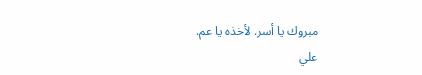مبروك يا أسر. لأخذه يا عم.
علي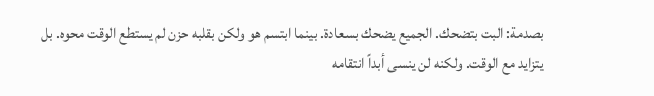بصدمة: البت بتضحك. الجميع يضحك بسعادة. بينما ابتسم هو ولكن بقلبه حزن لم يستطع الوقت محوه. بل يتزايد مع الوقت. ولكنه لن ينسى أبداً انتقامه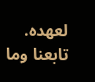لعهده.
تابعنا وما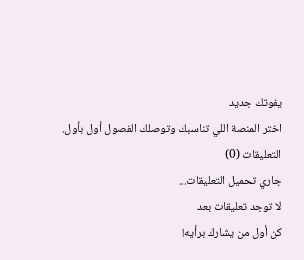يفوتك جديد
اختر المنصة اللي تناسبك وتوصلك الفصول أول بأول.
التعليقات (0)
جاري تحميل التعليقات...
لا توجد تعليقات بعد
كن أول من يشارك برأيه!